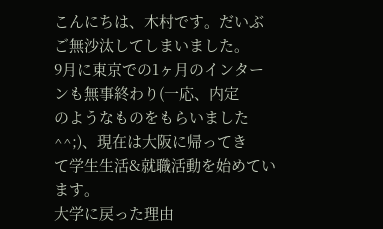こんにちは、木村です。だいぶご無沙汰してしまいました。
9月に東京での1ヶ月のインターンも無事終わり(一応、内定
のようなものをもらいました^^;)、現在は大阪に帰ってき
て学生生活&就職活動を始めています。
大学に戻った理由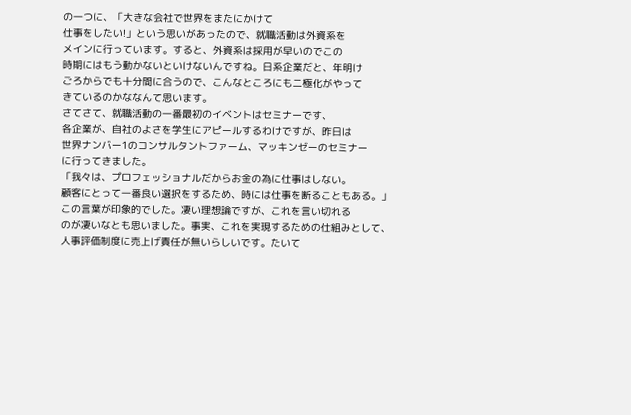の一つに、「大きな会社で世界をまたにかけて
仕事をしたい!」という思いがあったので、就職活動は外資系を
メインに行っています。すると、外資系は採用が早いのでこの
時期にはもう動かないといけないんですね。日系企業だと、年明け
ごろからでも十分間に合うので、こんなところにも二極化がやって
きているのかななんて思います。
さてさて、就職活動の一番最初のイベントはセミナーです、
各企業が、自社のよさを学生にアピールするわけですが、昨日は
世界ナンバー1のコンサルタントファーム、マッキンゼーのセミナー
に行ってきました。
「我々は、プロフェッショナルだからお金の為に仕事はしない。
顧客にとって一番良い選択をするため、時には仕事を断ることもある。」
この言葉が印象的でした。凄い理想論ですが、これを言い切れる
のが凄いなとも思いました。事実、これを実現するための仕組みとして、
人事評価制度に売上げ責任が無いらしいです。たいて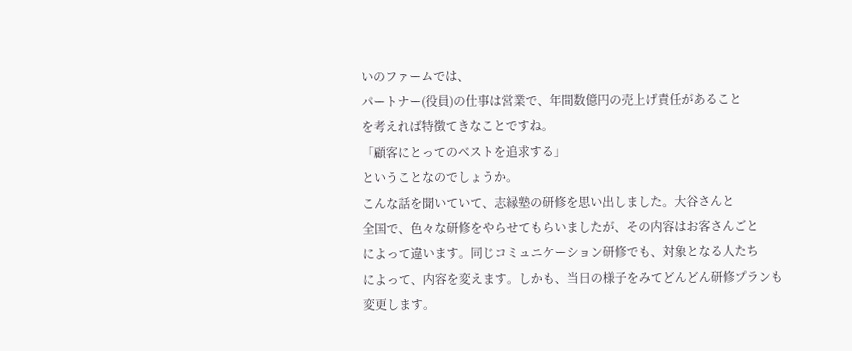いのファームでは、
パートナー(役員)の仕事は営業で、年間数億円の売上げ責任があること
を考えれば特徴てきなことですね。
「顧客にとってのベストを追求する」
ということなのでしょうか。
こんな話を聞いていて、志縁塾の研修を思い出しました。大谷さんと
全国で、色々な研修をやらせてもらいましたが、その内容はお客さんごと
によって違います。同じコミュニケーション研修でも、対象となる人たち
によって、内容を変えます。しかも、当日の様子をみてどんどん研修プランも
変更します。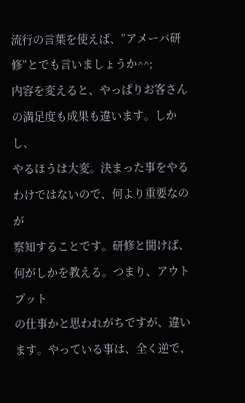流行の言葉を使えば、”アメーバ研修”とでも言いましょうか^^;
内容を変えると、やっぱりお客さんの満足度も成果も違います。しかし、
やるほうは大変。決まった事をやるわけではないので、何より重要なのが
察知することです。研修と聞けば、何がしかを教える。つまり、アウトプット
の仕事かと思われがちですが、違います。やっている事は、全く逆で、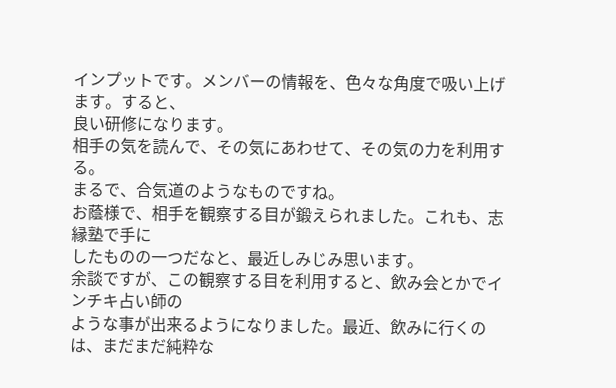インプットです。メンバーの情報を、色々な角度で吸い上げます。すると、
良い研修になります。
相手の気を読んで、その気にあわせて、その気の力を利用する。
まるで、合気道のようなものですね。
お蔭様で、相手を観察する目が鍛えられました。これも、志縁塾で手に
したものの一つだなと、最近しみじみ思います。
余談ですが、この観察する目を利用すると、飲み会とかでインチキ占い師の
ような事が出来るようになりました。最近、飲みに行くのは、まだまだ純粋な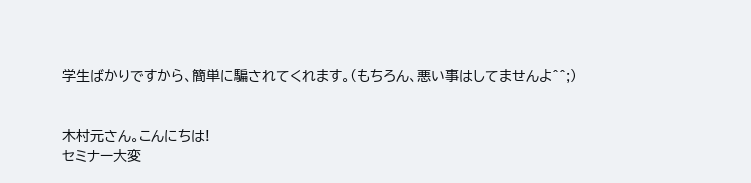学生ばかりですから、簡単に騙されてくれます。(もちろん、悪い事はしてませんよ^^;)


木村元さん。こんにちは!
セミナー大変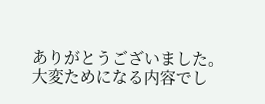ありがとうございました。
大変ためになる内容でし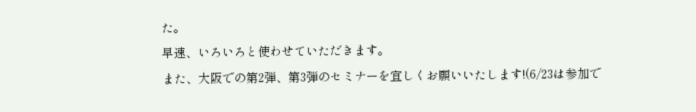た。
早速、いろいろと使わせていただきます。
また、大阪での第2弾、第3弾のセミナーを宜しくお願いいたします!(6/23は参加で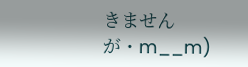きませんが・m__m)